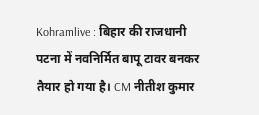Kohramlive : बिहार की राजधानी पटना में नवनिर्मित बापू टावर बनकर तैयार हो गया है। CM नीतीश कुमार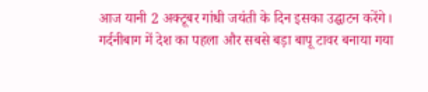आज यानी 2 अक्टूबर गांधी जयंती के दिन इसका उद्घाटन करेंगे। गर्दनीबाग में देश का पहला और सबसे बड़ा बापू टावर बनाया गया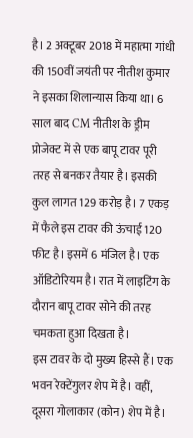है। 2 अक्टूबर 2018 में महात्मा गांधी की 150वीं जयंती पर नीतीश कुमार ने इसका शिलान्यास किया था। 6 साल बाद CM नीतीश के ड्रीम प्रोजेक्ट में से एक बापू टावर पूरी तरह से बनकर तैयार है। इसकी कुल लागत 129 करोड़ है। 7 एकड़ में फैले इस टावर की ऊंचाई 120 फीट है। इसमें 6 मंजिल है। एक ऑडिटोरियम है। रात में लाइटिंग के दौरान बापू टावर सोने की तरह चमकता हुआ दिखता है।
इस टावर के दो मुख्य हिस्से हैं। एक भवन रेक्टेंगुलर शेप में है। वहीं, दूसरा गोलाकार (कोन) शेप में है।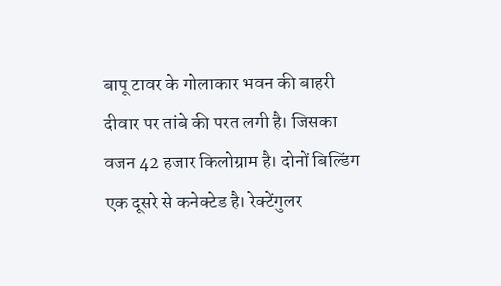बापू टावर के गोलाकार भवन की बाहरी दीवार पर तांबे की परत लगी है। जिसका वजन 42 हजार किलोग्राम है। दोनों बिल्डिंग एक दूसरे से कनेक्टेड है। रेक्टेंगुलर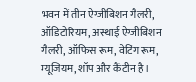भवन में तीन ऐग्जीबिशन गैलरी, ऑडिटोरियम, अस्थाई ऐग्जीबिशन गैलरी, ऑफिस रूम, वेटिंग रूम, म्यूजियम, शॉप और कैंटीन है।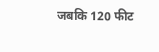जबकि 120 फीट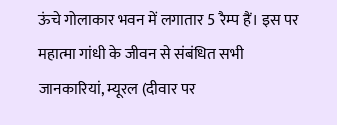ऊंचे गोलाकार भवन में लगातार 5 रैम्प हैं। इस पर महात्मा गांधी के जीवन से संबंधित सभी जानकारियां, म्यूरल (दीवार पर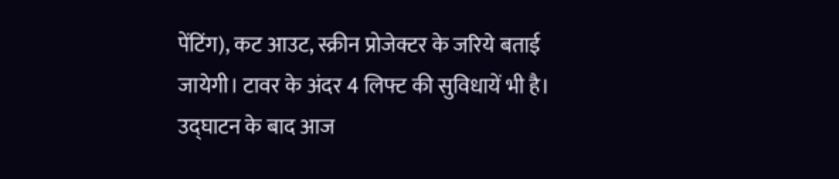पेंटिंग), कट आउट, स्क्रीन प्रोजेक्टर के जरिये बताई जायेगी। टावर के अंदर 4 लिफ्ट की सुविधायें भी है। उद्घाटन के बाद आज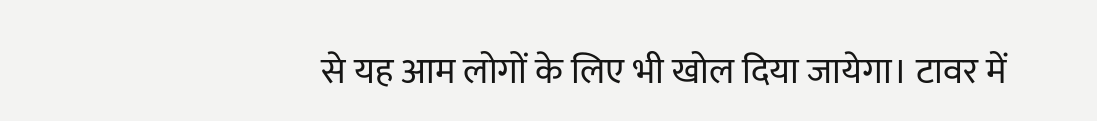से यह आम लोगों के लिए भी खोल दिया जायेगा। टावर में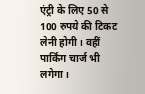एंट्री के लिए 50 से 100 रुपये की टिकट लेनी होगी। वहीं पार्किंग चार्ज भी लगेगा।